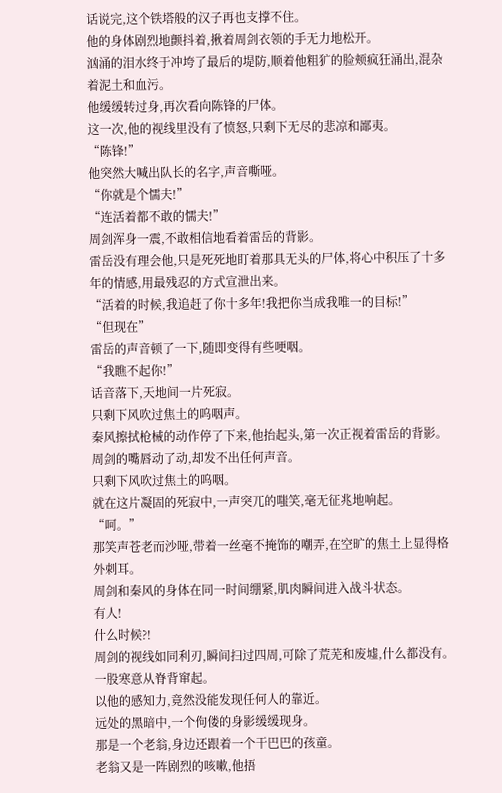话说完,这个铁塔般的汉子再也支撑不住。
他的身体剧烈地颤抖着,揪着周剑衣领的手无力地松开。
汹涌的泪水终于冲垮了最后的堤防,顺着他粗犷的脸颊疯狂涌出,混杂着泥土和血污。
他缓缓转过身,再次看向陈锋的尸体。
这一次,他的视线里没有了愤怒,只剩下无尽的悲凉和鄙夷。
“陈锋!”
他突然大喊出队长的名字,声音嘶哑。
“你就是个懦夫!”
“连活着都不敢的懦夫!”
周剑浑身一震,不敢相信地看着雷岳的背影。
雷岳没有理会他,只是死死地盯着那具无头的尸体,将心中积压了十多年的情感,用最残忍的方式宣泄出来。
“活着的时候,我追赶了你十多年!我把你当成我唯一的目标!”
“但现在”
雷岳的声音顿了一下,随即变得有些哽咽。
“我瞧不起你!”
话音落下,天地间一片死寂。
只剩下风吹过焦土的呜咽声。
秦风擦拭枪械的动作停了下来,他抬起头,第一次正视着雷岳的背影。
周剑的嘴唇动了动,却发不出任何声音。
只剩下风吹过焦土的呜咽。
就在这片凝固的死寂中,一声突兀的嗤笑,毫无征兆地响起。
“呵。”
那笑声苍老而沙哑,带着一丝毫不掩饰的嘲弄,在空旷的焦土上显得格外刺耳。
周剑和秦风的身体在同一时间绷紧,肌肉瞬间进入战斗状态。
有人!
什么时候?!
周剑的视线如同利刃,瞬间扫过四周,可除了荒芜和废墟,什么都没有。
一股寒意从脊背窜起。
以他的感知力,竟然没能发现任何人的靠近。
远处的黑暗中,一个佝偻的身影缓缓现身。
那是一个老翁,身边还跟着一个干巴巴的孩童。
老翁又是一阵剧烈的咳嗽,他捂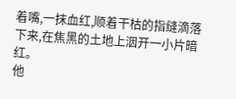着嘴,一抹血红,顺着干枯的指缝滴落下来,在焦黑的土地上洇开一小片暗红。
他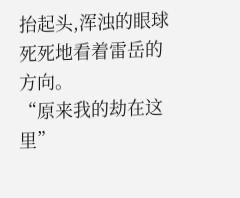抬起头,浑浊的眼球死死地看着雷岳的方向。
“原来我的劫在这里”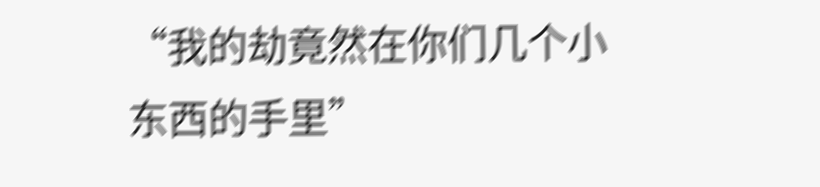“我的劫竟然在你们几个小东西的手里”